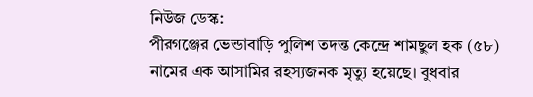নিউজ ডেস্ক:
পীরগঞ্জের ভেন্ডাবাড়ি পুলিশ তদন্ত কেন্দ্রে শামছুল হক (৫৮) নামের এক আসামির রহস্যজনক মৃত্যু হয়েছে। বুধবার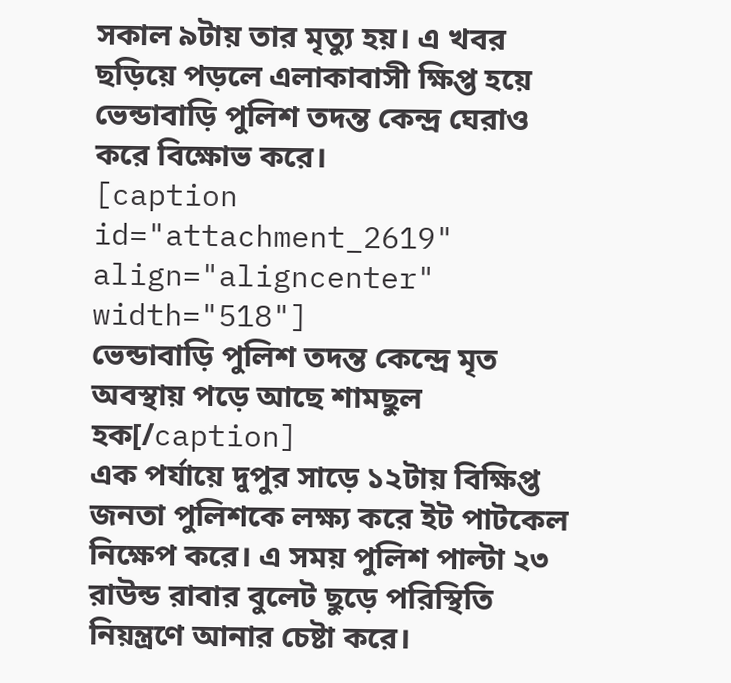সকাল ৯টায় তার মৃত্যু হয়। এ খবর ছড়িয়ে পড়লে এলাকাবাসী ক্ষিপ্ত হয়ে ভেন্ডাবাড়ি পুলিশ তদন্ত কেন্দ্র ঘেরাও করে বিক্ষোভ করে।
[caption id="attachment_2619" align="aligncenter" width="518"]
ভেন্ডাবাড়ি পুলিশ তদন্ত কেন্দ্রে মৃত অবস্থায় পড়ে আছে শামছুল হক[/caption]
এক পর্যায়ে দুপুর সাড়ে ১২টায় বিক্ষিপ্ত জনতা পুলিশকে লক্ষ্য করে ইট পাটকেল নিক্ষেপ করে। এ সময় পুলিশ পাল্টা ২৩ রাউন্ড রাবার বুলেট ছুড়ে পরিস্থিতি নিয়ন্ত্রণে আনার চেষ্টা করে।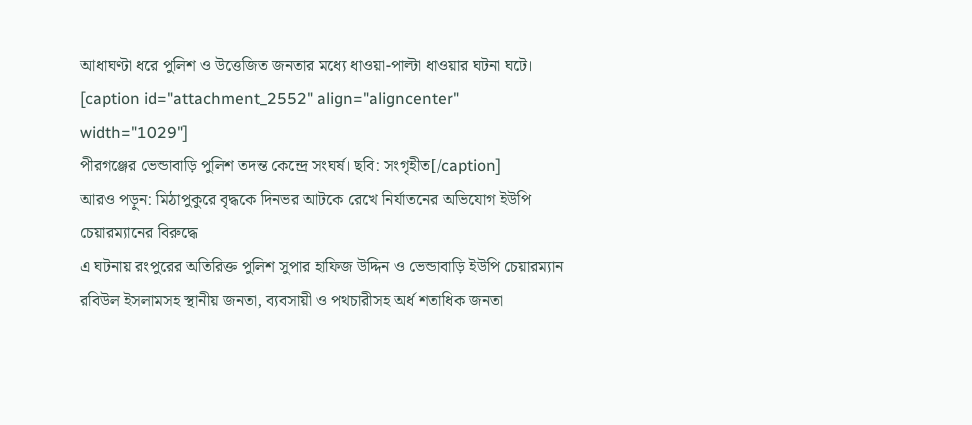আধাঘণ্টা ধরে পুলিশ ও উত্তেজিত জনতার মধ্যে ধাওয়া-পাল্টা ধাওয়ার ঘটনা ঘটে।
[caption id="attachment_2552" align="aligncenter" width="1029"]
পীরগঞ্জের ভেন্ডাবাড়ি পুলিশ তদন্ত কেন্দ্রে সংঘর্ষ। ছবি: সংগৃহীত[/caption]
আরও পড়ুন: মিঠাপুকুরে বৃদ্ধকে দিনভর আটকে রেখে নির্যাতনের অভিযোগ ইউপি চেয়ারম্যানের বিরুদ্ধে
এ ঘটনায় রংপুরের অতিরিক্ত পুলিশ সুপার হাফিজ উদ্দিন ও ভেন্ডাবাড়ি ইউপি চেয়ারম্যান রবিউল ইসলামসহ স্থানীয় জনতা, ব্যবসায়ী ও পথচারীসহ অর্ধ শতাধিক জনতা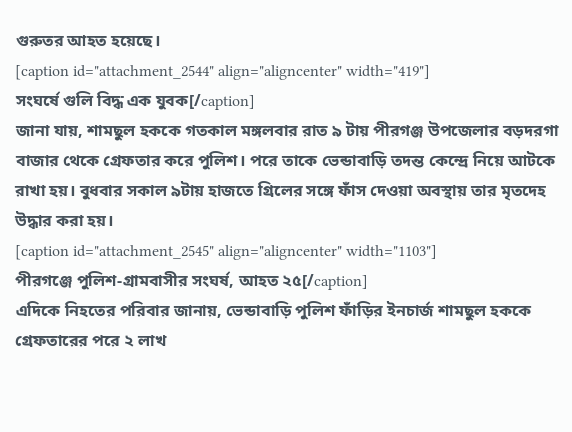গুরুতর আহত হয়েছে।
[caption id="attachment_2544" align="aligncenter" width="419"]
সংঘর্ষে গুলি বিদ্ধ এক যুবক[/caption]
জানা যায়, শামছুল হককে গতকাল মঙ্গলবার রাত ৯ টায় পীরগঞ্জ উপজেলার বড়দরগা বাজার থেকে গ্রেফতার করে পুলিশ। পরে তাকে ভেন্ডাবাড়ি তদন্ত কেন্দ্রে নিয়ে আটকে রাখা হয়। বুধবার সকাল ৯টায় হাজতে গ্রিলের সঙ্গে ফাঁস দেওয়া অবস্থায় তার মৃতদেহ উদ্ধার করা হয়।
[caption id="attachment_2545" align="aligncenter" width="1103"]
পীরগঞ্জে পুলিশ-গ্রামবাসীর সংঘর্ষ, আহত ২৫[/caption]
এদিকে নিহতের পরিবার জানায়, ভেন্ডাবাড়ি পুলিশ ফাঁড়ির ইনচার্জ শামছুল হককে গ্রেফতারের পরে ২ লাখ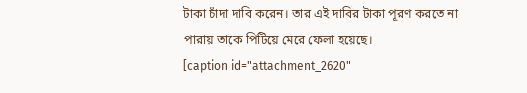টাকা চাঁদা দাবি করেন। তার এই দাবির টাকা পূরণ করতে না পারায় তাকে পিটিয়ে মেরে ফেলা হয়েছে।
[caption id="attachment_2620"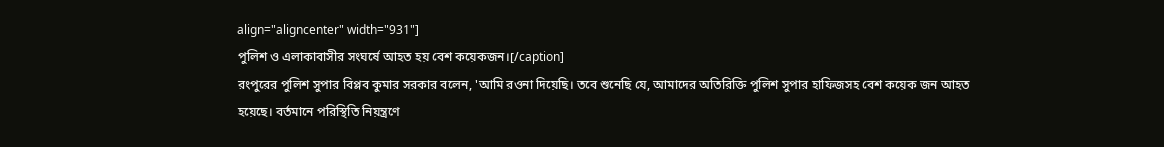align="aligncenter" width="931"]
পুলিশ ও এলাকাবাসীর সংঘর্ষে আহত হয় বেশ কয়েকজন।[/caption]
রংপুরের পুলিশ সুপার বিপ্লব কুমার সরকার বলেন, 'আমি রওনা দিয়েছি। তবে শুনেছি যে, আমাদের অতিরিক্তি পুলিশ সুপার হাফিজসহ বেশ কয়েক জন আহত হয়েছে। বর্তমানে পরিস্থিতি নিয়ন্ত্রণে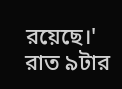রয়েছে।'
রাত ৯টার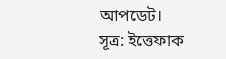আপডেট।
সূত্র: ইত্তেফাক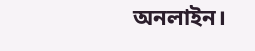অনলাইন।